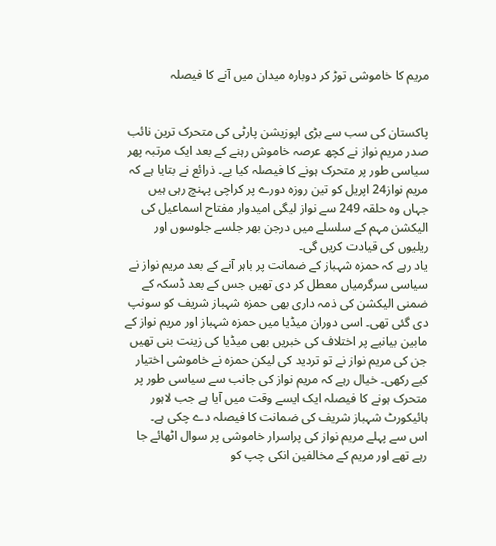مریم کا خاموشی توڑ کر دوبارہ میدان میں آنے کا فیصلہ


پاکستان کی سب سے بڑی اپوزیشن پارٹی کی متحرک ترین نائب صدر مریم نواز نے کچھ عرصہ خاموش رہنے کے بعد ایک مرتبہ پھر سیاسی طور پر متحرک ہونے کا فیصلہ کیا یے۔ ذرائع نے بتایا ہے کہ مریم نواز24 اپریل کو تین روزہ دورے پر کراچی پہنچ رہی ہیں جہاں وہ حلقہ 249 سے نواز لیگی امیدوار مفتاح اسماعیل کی الیکشن مہم کے سلسلے میں درجن بھر جلسے جلوسوں اور ریلیوں کی قیادت کریں گی۔
یاد رہے کہ حمزہ شہباز کے ضمانت پر باہر آنے کے بعد مریم نواز نے سیاسی سرگرمیاں معطل کر دی تھیں جس کے بعد ڈسکہ کے ضمنی الیکشن کی ذمہ داری بھی حمزہ شہباز شریف کو سونپ دی گئی تھی۔ اسی دوران میڈیا میں حمزہ شہباز اور مریم نواز کے مابین بیانیے پر اختلاف کی خبریں بھی میڈیا کی زینت بنی تھیں جن کی مریم نواز نے تو تردید کی لیکن حمزہ نے خاموشی اختیار کیے رکھی۔ خیال رہے کہ مریم نواز کی جانب سے سیاسی طور پر متحرک ہونے کا فیصلہ ایک ایسے وقت میں آیا ہے جب لاہور ہائیکورٹ شہباز شریف کی ضمانت کا فیصلہ دے چکی ہے۔
اس سے پہلے مریم نواز کی پراسرار خاموشی پر سوال اٹھائے جا رہے تھے اور مریم کے مخالفین انکی چپ کو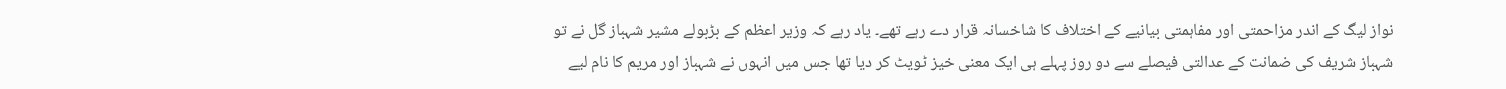نواز لیگ کے اندر مزاحمتی اور مفاہمتی بیانیے کے اختلاف کا شاخسانہ قرار دے رہے تھے۔ یاد رہے کہ وزیر اعظم کے بڑبولے مشیر شہباز گل نے تو شہباز شریف کی ضمانت کے عدالتی فیصلے سے دو روز پہلے ہی ایک معنی خیز ٹویٹ کر دیا تھا جس میں انہوں نے شہباز اور مریم کا نام لیے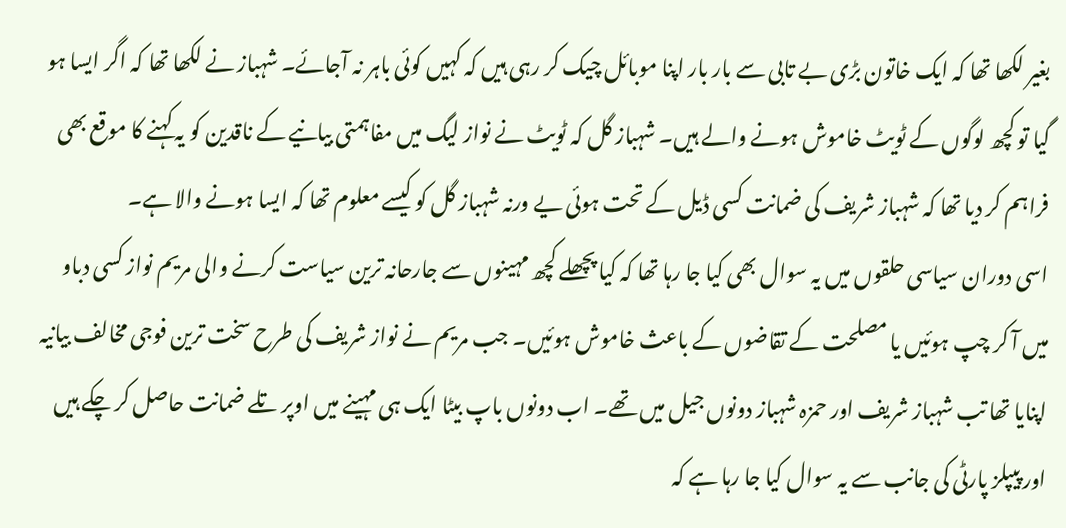بغیر لکھا تھا کہ ایک خاتون بڑی بے تابی سے بار بار اپنا موبائل چیک کر رہی ہیں کہ کہیں کوئی باہر نہ آجائے۔ شہباز نے لکھا تھا کہ اگر ایسا ہو گیا تو کچھ لوگوں کے ٹویٹ خاموش ہونے والے ہیں۔ شہباز گل کہ ٹویٹ نے نواز لیگ میں مفاہمتی بیانیے کے ناقدین کو یہ کہنے کا موقع بھی فراہم کر دیا تھا کہ شہباز شریف کی ضمانت کسی ڈیل کے تحت ہوئی یے ورنہ شہباز گل کو کیسے معلوم تھا کہ ایسا ہونے والا ہے۔
اسی دوران سیاسی حلقوں میں یہ سوال بھی کیا جا رہا تھا کہ کیا پچھلے کچھ مہینوں سے جارحانہ ترین سیاست کرنے والی مریم نواز کسی دباو میں آ کر چپ ہوئیں یا مصلحت کے تقاضوں کے باعث خاموش ہوئیں۔ جب مریم نے نواز شریف کی طرح سخت ترین فوجی مخالف بیانیہ اپنایا تھا تب شہباز شریف اور حمزہ شہباز دونوں جیل میں تھے۔ اب دونوں باپ بیٹا ایک ہی مہینے میں اوپر تلے ضمانت حاصل کر چکے ہیں اور پیپلز پارٹی کی جانب سے یہ سوال کیا جا رہا ہے کہ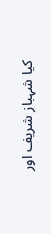کیا شہباز شریف اور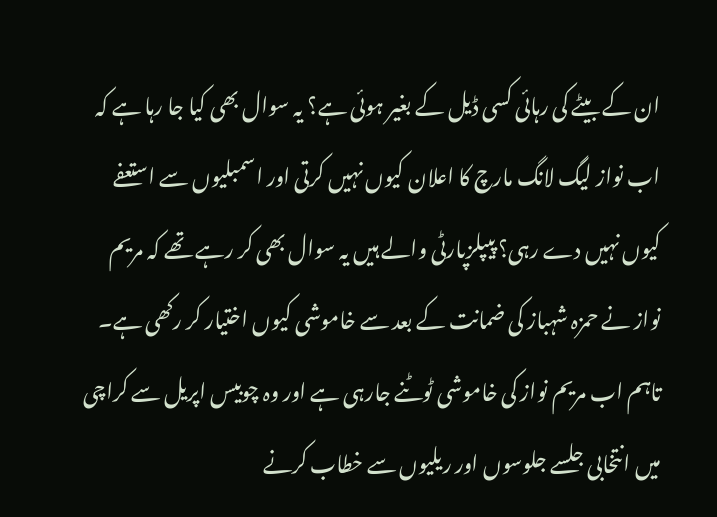ان کے بیٹے کی رہائی کسی ڈیل کے بغیر ہوئی ہے؟ یہ سوال بھی کیا جا رہا ہے کہ اب نواز لیگ لانگ مارچ کا اعلان کیوں نہیں کرتی اور اسمبلیوں سے استعفے کیوں نہیں دے رہی؟ پیپلزپارٹی والے ہیں یہ سوال بھی کر رہے تھے کہ مریم نواز نے حمزہ شہباز کی ضمانت کے بعد سے خاموشی کیوں اختیار کر رکھی ہے۔
تاہم اب مریم نواز کی خاموشی ٹوٹنے جارہی ہے اور وہ چوبیس اپریل سے کراچی میں انتخابی جلسے جلوسوں اور ریلیوں سے خطاب کرنے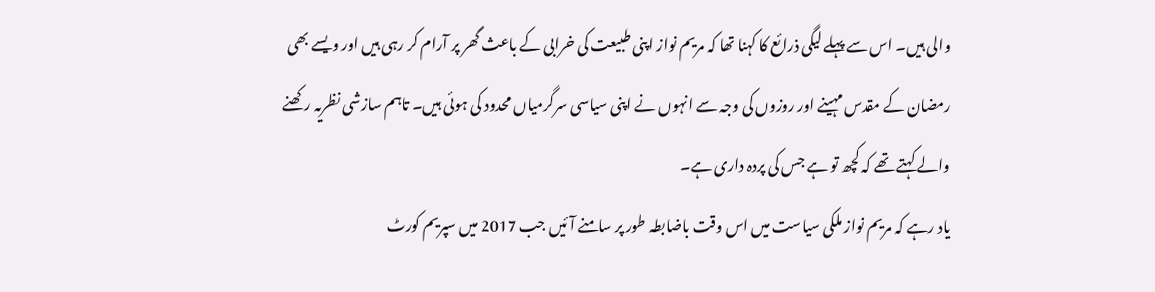والی ہیں۔ اس سے پہلے لیگی ذرائع کا کہنا تھا کہ مریم نواز اپنی طبیعت کی خرابی کے باعث گھر پر آرام کر رہی ہیں اور ویسے بھی رمضان کے مقدس مہینے اور روزوں کی وجہ سے انہوں نے اپنی سیاسی سرگرمیاں محدود کی ہوئی ہیں۔ تاہم سازشی نظریہ رکھنے والے کہتے تھے کہ کچھ تو ہے جس کی پردہ داری ہے۔
یاد رہے کہ مریم نواز ملکی سیاست میں اس وقت باضابطہ طور پر سامنے آئیں جب 2017 میں سپریم کورٹ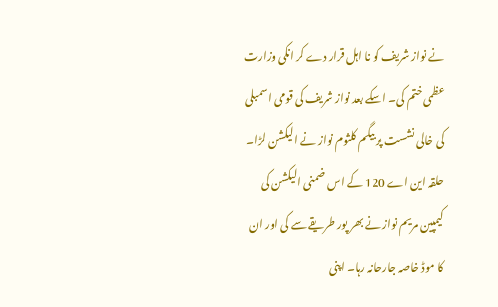نے نواز شریف کو نا اہل قرار دے کر انکی وزارت عظمی ختم کی۔ اسکے بعد نواز شریف کی قومی اسمبلی کی خالی نشست پر بیگم کلثوم نواز نے الیکشن لڑا۔ حلقہ این اے 120 کے اس ضمنی الیکشن کی کیمپین مریم نواز نے بھر پور طریقے سے کی اور ان کا موڈ خاصہ جارحانہ رہا۔ اپنی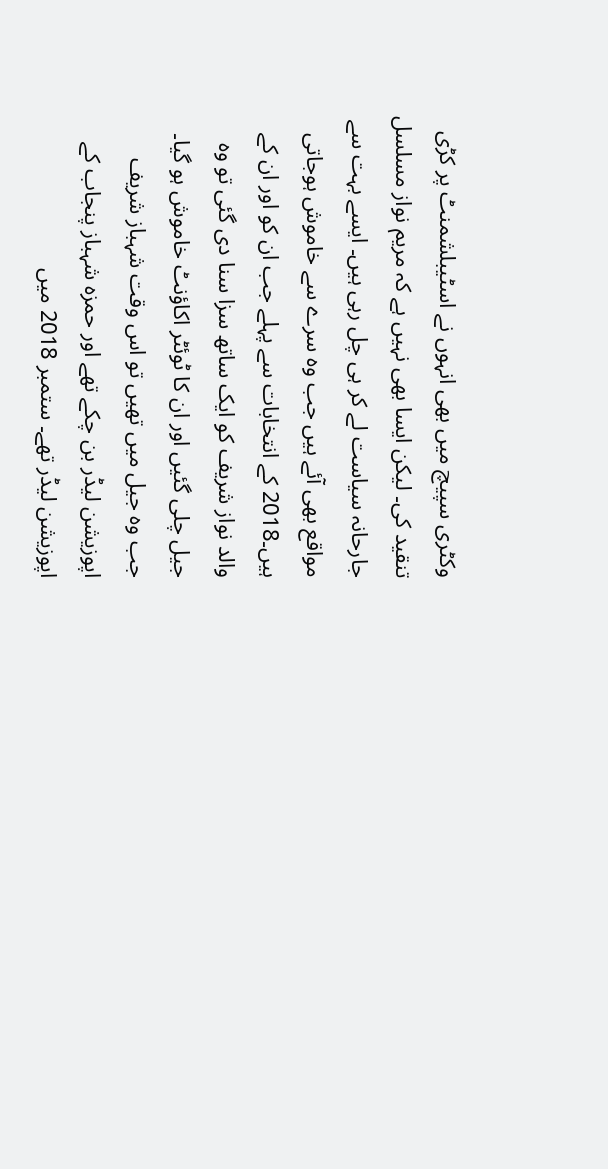وکٹری سپیچ میں بھی انہوں نے اسٹیبلشمنٹ پر کڑی تنقید کی۔ لیکن ایسا بھی نہیں ہے کہ مریم نواز مسلسل جارحانہ سیاست لے کر ہی چل رہی ہیں۔ ایسے بہت سے مواقع بھی آئے ہیں جب وہ سرے سے خاموش ہوجاتی ہیں۔2018 کے انتخابات سے پہلے جب ان کو اور ان کے والد نواز شریف کو ایک ساتھ سزا سنا دی گئی تو وہ جیل چلی گئیں اور ان کا ٹوئٹر اکاؤنٹ خاموش ہو گیا۔ جب وہ جیل میں تھیں تو اس وقت شہباز شریف اپوزیشن لیڈر بن چکے تھے اور حمزہ شہباز پنجاب کے اپوزیشن لیڈر تھے۔ ستمبر 2018 میں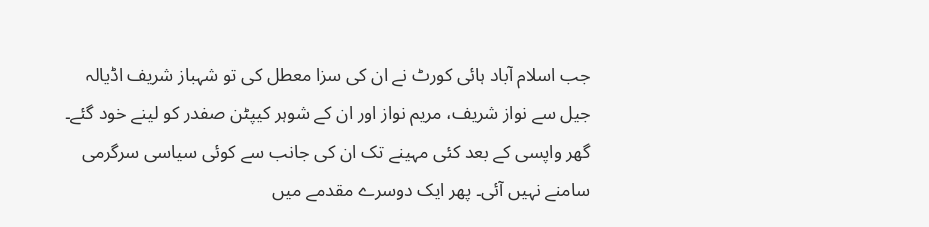جب اسلام آباد ہائی کورٹ نے ان کی سزا معطل کی تو شہباز شریف اڈیالہ جیل سے نواز شریف، مریم نواز اور ان کے شوہر کیپٹن صفدر کو لینے خود گئے۔ گھر واپسی کے بعد کئی مہینے تک ان کی جانب سے کوئی سیاسی سرگرمی سامنے نہیں آئی۔ پھر ایک دوسرے مقدمے میں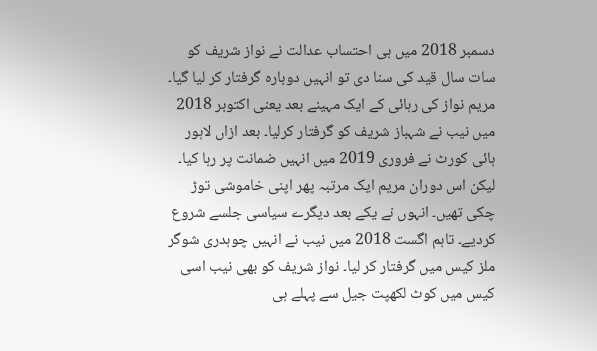دسمبر 2018 میں ہی احتساب عدالت نے نواز شریف کو سات سال قید کی سنا دی تو انہیں دوبارہ گرفتار کر لیا گیا۔ مریم نواز کی رہائی کے ایک مہینے بعد یعنی اکتوبر 2018 میں نیب نے شہباز شریف کو گرفتار کرلیا۔ بعد ازاں لاہور ہائی کورٹ نے فروری 2019 میں انہیں ضمانت پر رہا کیا۔
لیکن اس دوران مریم ایک مرتبہ پھر اپنی خاموشی توڑ چکی تھیں۔ انہوں نے یکے بعد دیگرے سیاسی جلسے شروع کردیے۔ تاہم اگست 2018 میں نیب نے انہیں چوہدری شوگر ملز کیس میں گرفتار کر لیا۔ نواز شریف کو بھی نیب اسی کیس میں کوٹ لکھپت جیل سے پہلے ہی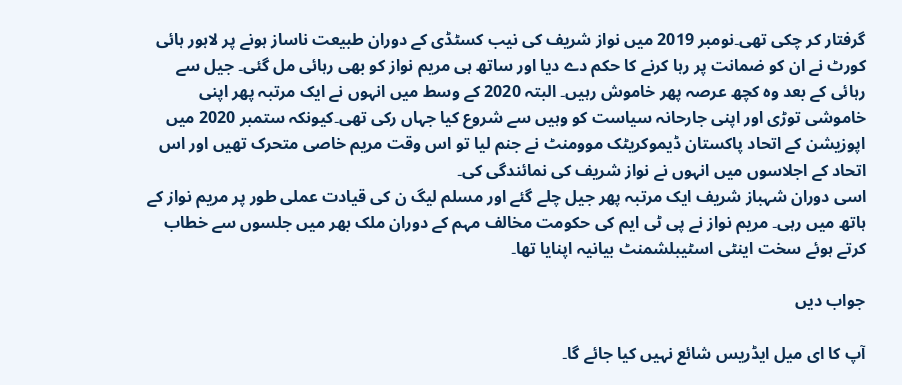گرفتار کر چکی تھی۔نومبر 2019 میں نواز شریف کی نیب کسٹڈی کے دوران طبیعت ناساز ہونے پر لاہور ہائی کورٹ نے ان کو ضمانت پر رہا کرنے کا حکم دے دیا اور ساتھ ہی مریم نواز کو بھی رہائی مل گئی۔ جیل سے رہائی کے بعد وہ کچھ عرصہ پھر خاموش رہیں۔ البتہ 2020 کے وسط میں انہوں نے ایک مرتبہ پھر اپنی خاموشی توڑی اور اپنی جارحانہ سیاست کو وہیں سے شروع کیا جہاں رکی تھی۔کیونکہ ستمبر 2020 میں اپوزیشن کے اتحاد پاکستان ڈیموکریٹک موومنٹ نے جنم لیا تو اس وقت مریم خاصی متحرک تھیں اور اس اتحاد کے اجلاسوں میں انہوں نے نواز شریف کی نمائندگی کی۔
اسی دوران شہباز شریف ایک مرتبہ پھر جیل چلے گئے اور مسلم لیگ ن کی قیادت عملی طور پر مریم نواز کے ہاتھ میں رہی۔ مریم نواز نے پی ٹی ایم کی حکومت مخالف مہم کے دوران ملک بھر میں جلسوں سے خطاب کرتے ہوئے سخت اینٹی اسٹیبلشمنٹ بیانیہ اپنایا تھا۔

جواب دیں

آپ کا ای میل ایڈریس شائع نہیں کیا جائے گا۔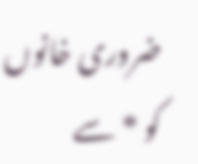ضروری خانوں کو * سے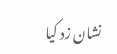نشان زد کیا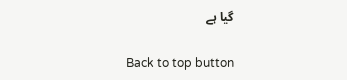گیا ہے

Back to top button